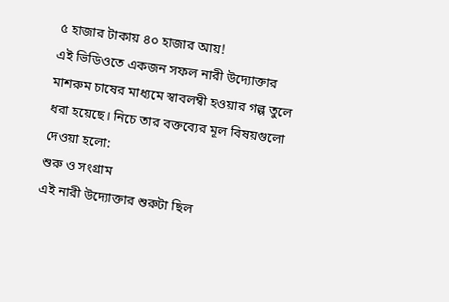৫ হাজার টাকায় ৪০ হাজার আয়!
এই ভিডিওতে একজন সফল নারী উদ্যোক্তার মাশরুম চাষের মাধ্যমে স্বাবলম্বী হওয়ার গল্প তুলে ধরা হয়েছে। নিচে তার বক্তব্যের মূল বিষয়গুলো দেওয়া হলো:
শুরু ও সংগ্রাম
এই নারী উদ্যোক্তার শুরুটা ছিল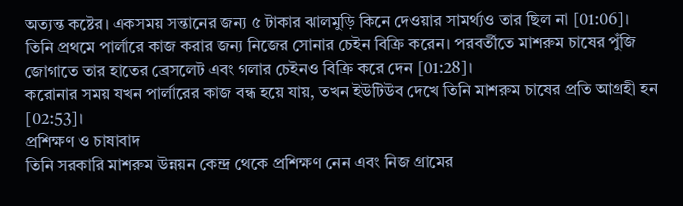অত্যন্ত কষ্টের। একসময় সন্তানের জন্য ৫ টাকার ঝালমুড়ি কিনে দেওয়ার সামর্থ্যও তার ছিল না [01:06]।
তিনি প্রথমে পার্লারে কাজ করার জন্য নিজের সোনার চেইন বিক্রি করেন। পরবর্তীতে মাশরুম চাষের পুঁজি জোগাতে তার হাতের ব্রেসলেট এবং গলার চেইনও বিক্রি করে দেন [01:28]।
করোনার সময় যখন পার্লারের কাজ বন্ধ হয়ে যায়, তখন ইউটিউব দেখে তিনি মাশরুম চাষের প্রতি আগ্রহী হন [02:53]।
প্রশিক্ষণ ও চাষাবাদ
তিনি সরকারি মাশরুম উন্নয়ন কেন্দ্র থেকে প্রশিক্ষণ নেন এবং নিজ গ্রামের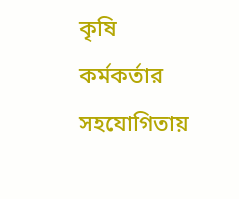কৃষি কর্মকর্তার সহযোগিতায়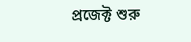প্রজেক্ট শুরু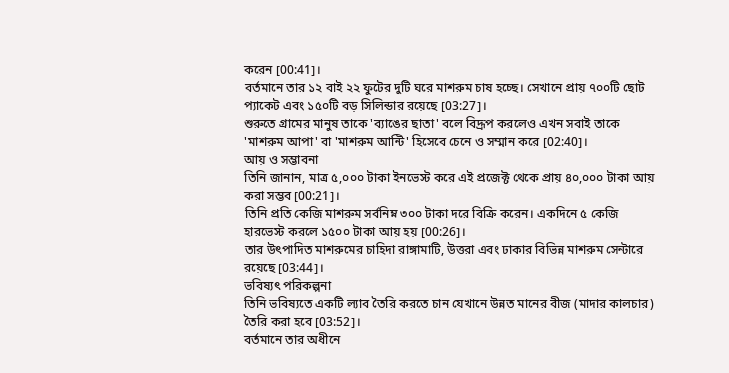করেন [00:41]।
বর্তমানে তার ১২ বাই ২২ ফুটের দুটি ঘরে মাশরুম চাষ হচ্ছে। সেখানে প্রায় ৭০০টি ছোট প্যাকেট এবং ১৫০টি বড় সিলিন্ডার রয়েছে [03:27]।
শুরুতে গ্রামের মানুষ তাকে 'ব্যাঙের ছাতা' বলে বিদ্রূপ করলেও এখন সবাই তাকে 'মাশরুম আপা' বা 'মাশরুম আন্টি' হিসেবে চেনে ও সম্মান করে [02:40]।
আয় ও সম্ভাবনা
তিনি জানান, মাত্র ৫,০০০ টাকা ইনভেস্ট করে এই প্রজেক্ট থেকে প্রায় ৪০,০০০ টাকা আয় করা সম্ভব [00:21]।
তিনি প্রতি কেজি মাশরুম সর্বনিম্ন ৩০০ টাকা দরে বিক্রি করেন। একদিনে ৫ কেজি হারভেস্ট করলে ১৫০০ টাকা আয় হয় [00:26]।
তার উৎপাদিত মাশরুমের চাহিদা রাঙ্গামাটি, উত্তরা এবং ঢাকার বিভিন্ন মাশরুম সেন্টারে রয়েছে [03:44]।
ভবিষ্যৎ পরিকল্পনা
তিনি ভবিষ্যতে একটি ল্যাব তৈরি করতে চান যেখানে উন্নত মানের বীজ (মাদার কালচার) তৈরি করা হবে [03:52]।
বর্তমানে তার অধীনে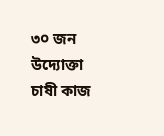৩০ জন উদ্যোক্তা চাষী কাজ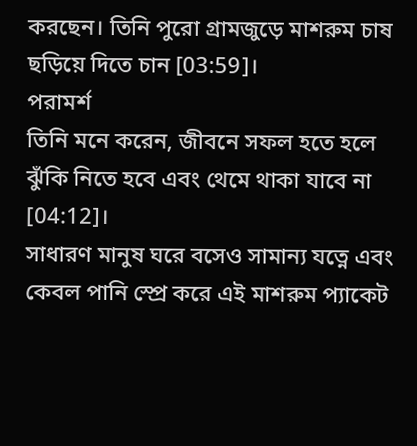করছেন। তিনি পুরো গ্রামজুড়ে মাশরুম চাষ ছড়িয়ে দিতে চান [03:59]।
পরামর্শ
তিনি মনে করেন, জীবনে সফল হতে হলে ঝুঁকি নিতে হবে এবং থেমে থাকা যাবে না [04:12]।
সাধারণ মানুষ ঘরে বসেও সামান্য যত্নে এবং কেবল পানি স্প্রে করে এই মাশরুম প্যাকেট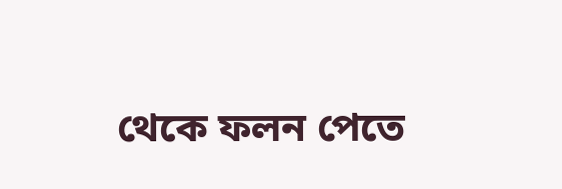থেকে ফলন পেতে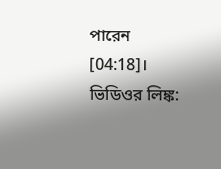পারেন [04:18]।
ভিডিওর লিঙ্ক: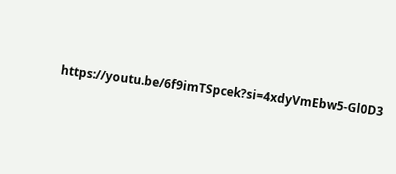https://youtu.be/6f9imTSpcek?si=4xdyVmEbw5-Gl0D3